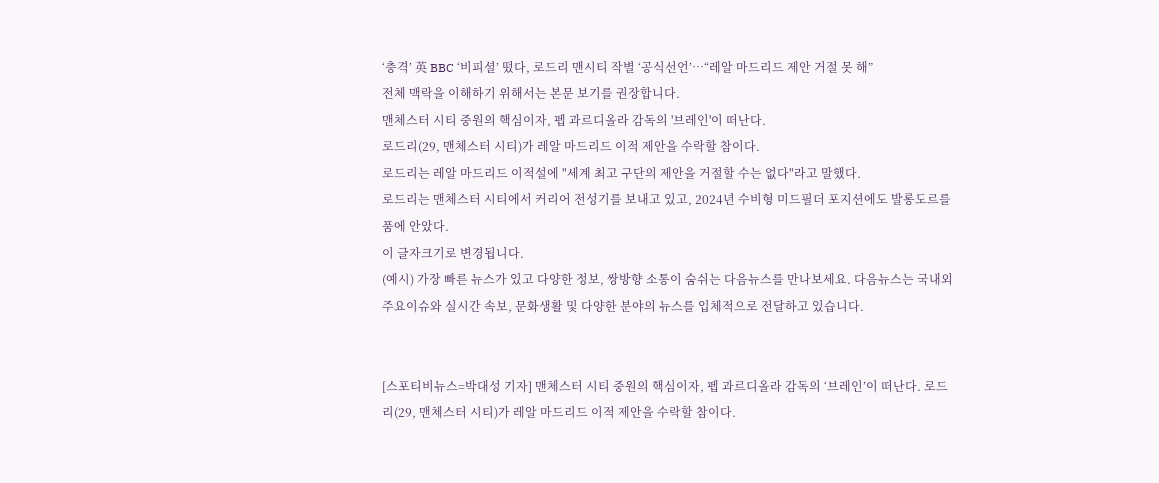‘충격’ 英 BBC ‘비피셜’ 떴다, 로드리 맨시티 작별 ‘공식선언’…“레알 마드리드 제안 거절 못 해”
전체 맥락을 이해하기 위해서는 본문 보기를 권장합니다.
맨체스터 시티 중원의 핵심이자, 펩 과르디올라 감독의 '브레인'이 떠난다.
로드리(29, 맨체스터 시티)가 레알 마드리드 이적 제안을 수락할 참이다.
로드리는 레알 마드리드 이적설에 "세계 최고 구단의 제안을 거절할 수는 없다"라고 말했다.
로드리는 맨체스터 시티에서 커리어 전성기를 보내고 있고, 2024년 수비형 미드필더 포지션에도 발롱도르를 품에 안았다.
이 글자크기로 변경됩니다.
(예시) 가장 빠른 뉴스가 있고 다양한 정보, 쌍방향 소통이 숨쉬는 다음뉴스를 만나보세요. 다음뉴스는 국내외 주요이슈와 실시간 속보, 문화생활 및 다양한 분야의 뉴스를 입체적으로 전달하고 있습니다.


[스포티비뉴스=박대성 기자] 맨체스터 시티 중원의 핵심이자, 펩 과르디올라 감독의 ‘브레인’이 떠난다. 로드리(29, 맨체스터 시티)가 레알 마드리드 이적 제안을 수락할 참이다.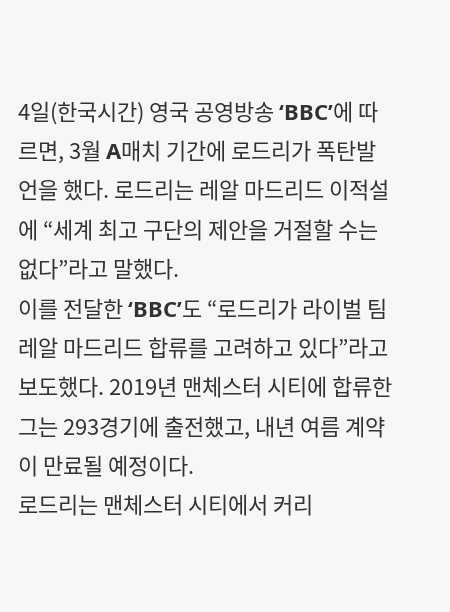4일(한국시간) 영국 공영방송 ‘BBC’에 따르면, 3월 A매치 기간에 로드리가 폭탄발언을 했다. 로드리는 레알 마드리드 이적설에 “세계 최고 구단의 제안을 거절할 수는 없다”라고 말했다.
이를 전달한 ‘BBC’도 “로드리가 라이벌 팀 레알 마드리드 합류를 고려하고 있다”라고 보도했다. 2019년 맨체스터 시티에 합류한 그는 293경기에 출전했고, 내년 여름 계약이 만료될 예정이다.
로드리는 맨체스터 시티에서 커리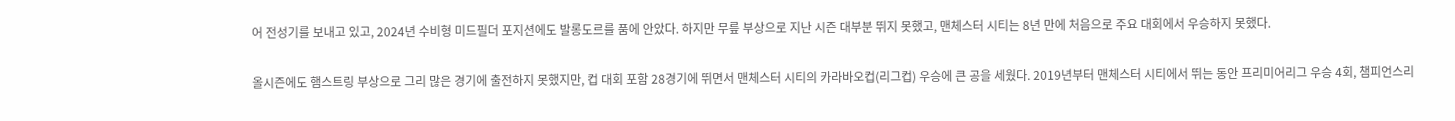어 전성기를 보내고 있고, 2024년 수비형 미드필더 포지션에도 발롱도르를 품에 안았다. 하지만 무릎 부상으로 지난 시즌 대부분 뛰지 못했고, 맨체스터 시티는 8년 만에 처음으로 주요 대회에서 우승하지 못했다.

올시즌에도 햄스트링 부상으로 그리 많은 경기에 출전하지 못했지만, 컵 대회 포함 28경기에 뛰면서 맨체스터 시티의 카라바오컵(리그컵) 우승에 큰 공을 세웠다. 2019년부터 맨체스터 시티에서 뛰는 동안 프리미어리그 우승 4회, 챔피언스리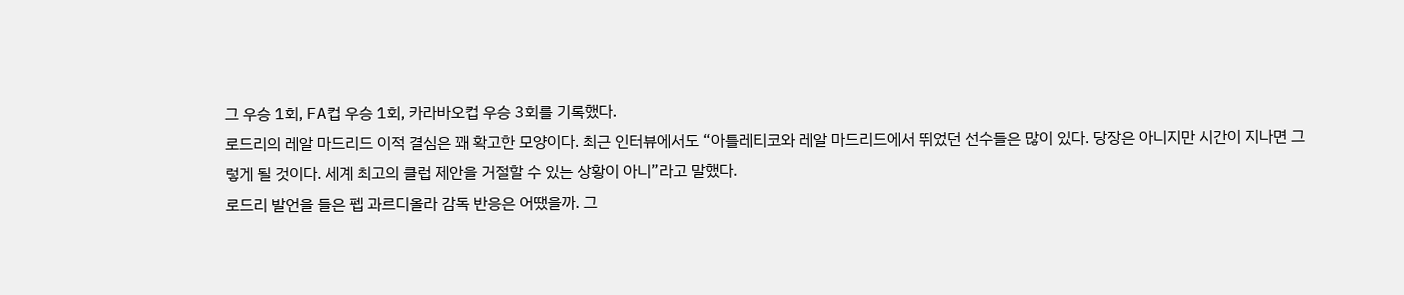그 우승 1회, FA컵 우승 1회, 카라바오컵 우승 3회를 기록했다.
로드리의 레알 마드리드 이적 결심은 꽤 확고한 모양이다. 최근 인터뷰에서도 “아틀레티코와 레알 마드리드에서 뛰었던 선수들은 많이 있다. 당장은 아니지만 시간이 지나면 그렇게 될 것이다. 세계 최고의 클럽 제안을 거절할 수 있는 상황이 아니”라고 말했다.
로드리 발언을 들은 펩 과르디올라 감독 반응은 어땠을까. 그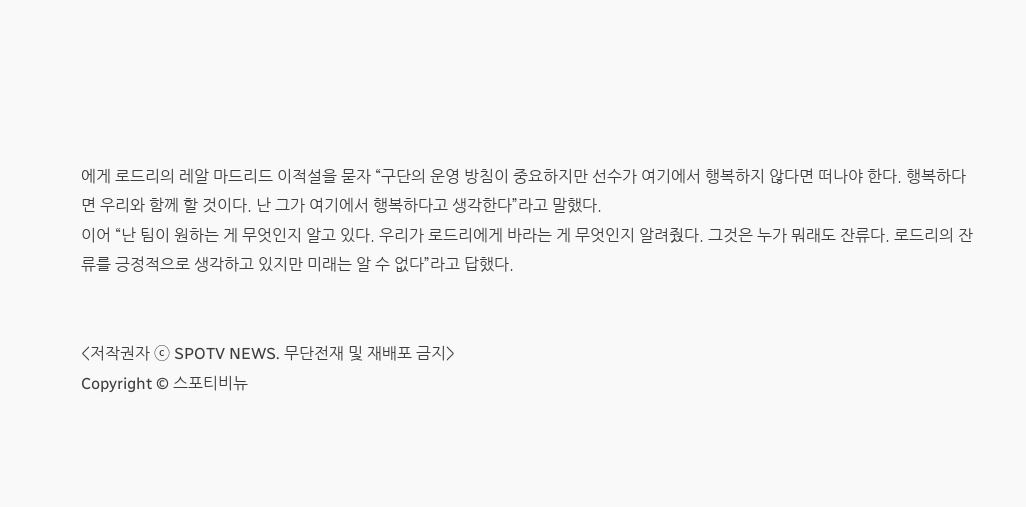에게 로드리의 레알 마드리드 이적설을 묻자 “구단의 운영 방침이 중요하지만 선수가 여기에서 행복하지 않다면 떠나야 한다. 행복하다면 우리와 함께 할 것이다. 난 그가 여기에서 행복하다고 생각한다”라고 말했다.
이어 “난 팀이 원하는 게 무엇인지 알고 있다. 우리가 로드리에게 바라는 게 무엇인지 알려줬다. 그것은 누가 뭐래도 잔류다. 로드리의 잔류를 긍정적으로 생각하고 있지만 미래는 알 수 없다”라고 답했다.


<저작권자 ⓒ SPOTV NEWS. 무단전재 및 재배포 금지>
Copyright © 스포티비뉴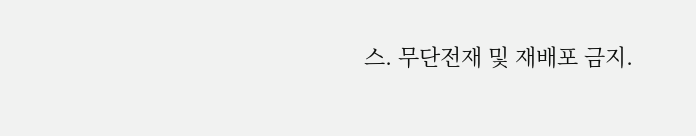스. 무단전재 및 재배포 금지.